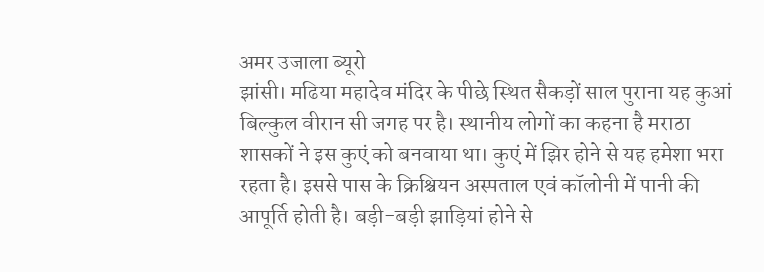अमर उजाला ब्यूरो
झांसी। मढिया महादेव मंदिर के पीछे स्थित सैकड़ों साल पुराना यह कुआं बिल्कुल वीरान सी जगह पर है। स्थानीय लोगों का कहना है मराठा शासकों ने इस कुएं को बनवाया था। कुएं में झिर होने से यह हमेशा भरा रहता है। इससे पास के क्रिश्चियन अस्पताल एवं कॉलोनी में पानी की आपूर्ति होती है। बड़ी-बड़ी झाड़ियां होने से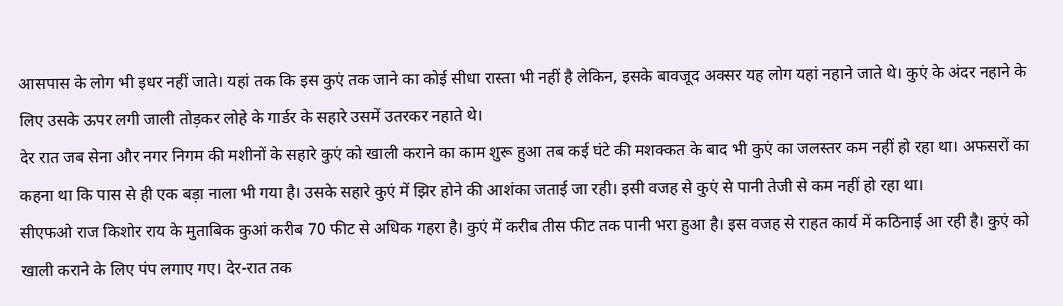आसपास के लोग भी इधर नहीं जाते। यहां तक कि इस कुएं तक जाने का कोई सीधा रास्ता भी नहीं है लेकिन, इसके बावजूद अक्सर यह लोग यहां नहाने जाते थे। कुएं के अंदर नहाने के लिए उसके ऊपर लगी जाली तोड़कर लोहे के गार्डर के सहारे उसमें उतरकर नहाते थे।
देर रात जब सेना और नगर निगम की मशीनों के सहारे कुएं को खाली कराने का काम शुरू हुआ तब कई घंटे की मशक्कत के बाद भी कुएं का जलस्तर कम नहीं हो रहा था। अफसरों का कहना था कि पास से ही एक बड़ा नाला भी गया है। उसके सहारे कुएं में झिर होने की आशंका जताई जा रही। इसी वजह से कुएं से पानी तेजी से कम नहीं हो रहा था।
सीएफओ राज किशोर राय के मुताबिक कुआं करीब 70 फीट से अधिक गहरा है। कुएं में करीब तीस फीट तक पानी भरा हुआ है। इस वजह से राहत कार्य में कठिनाई आ रही है। कुएं को खाली कराने के लिए पंप लगाए गए। देर-रात तक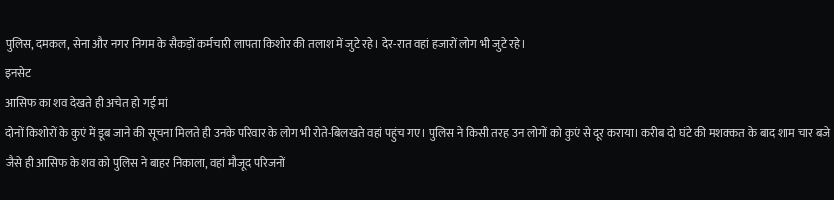पुलिस, दमकल, सेना और नगर निगम के सैकड़ों कर्मचारी लापता किशोर की तलाश में जुटे रहे। देर-रात वहां हजारों लोग भी जुटे रहे।
इनसेट
आसिफ का शव देखते ही अचेत हो गई मां
दोनों किशोरों के कुएं में डूब जाने की सूचना मिलते ही उनके परिवार के लोग भी रोते-बिलखते वहां पहुंच गए। पुलिस ने किसी तरह उन लोगों को कुएं से दूर कराया। करीब दो घंटे की मशक्कत के बाद शाम चार बजे जैसे ही आसिफ के शव को पुलिस ने बाहर निकाला, वहां मौजूद परिजनों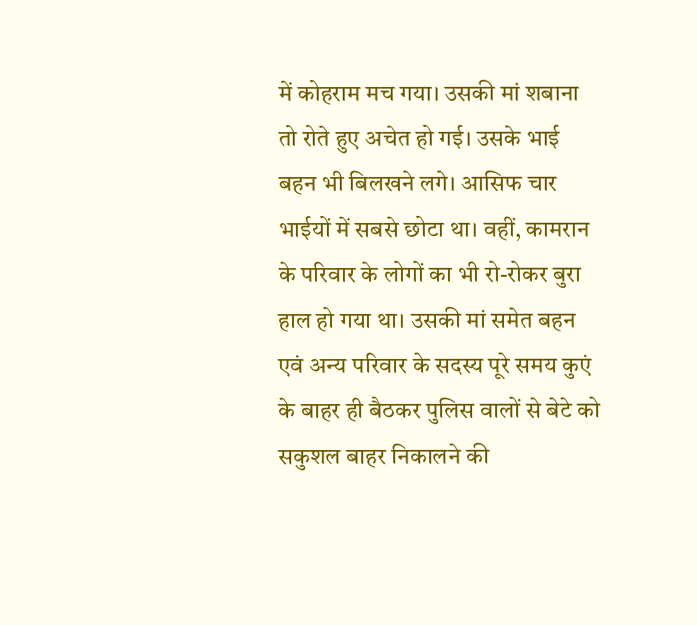में कोहराम मच गया। उसकी मां शबाना तो रोते हुए अचेत हो गई। उसके भाई बहन भी बिलखने लगे। आसिफ चार भाईयों में सबसे छोटा था। वहीं, कामरान के परिवार के लोगों का भी रो-रोकर बुरा हाल हो गया था। उसकी मां समेत बहन एवं अन्य परिवार के सदस्य पूरे समय कुएं के बाहर ही बैठकर पुलिस वालों से बेटे को सकुशल बाहर निकालने की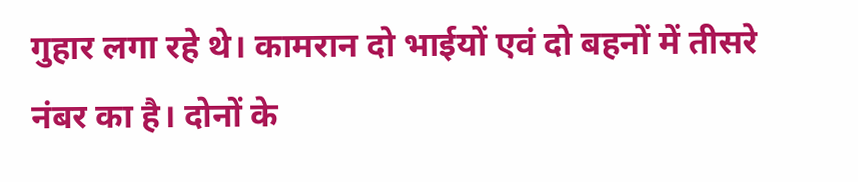गुहार लगा रहे थे। कामरान दो भाईयों एवं दो बहनों में तीसरे नंबर का है। दोनों के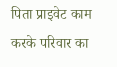पिता प्राइवेट काम करके परिवार का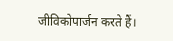जीविकोपार्जन करते हैं।